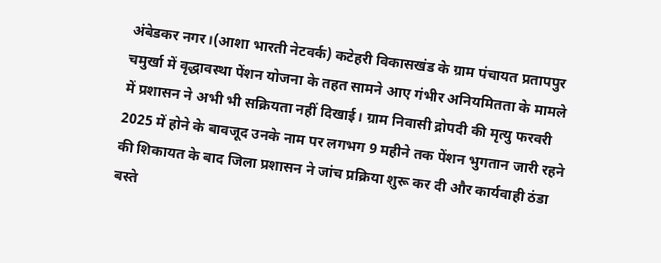अंबेडकर नगर।(आशा भारती नेटवर्क) कटेहरी विकासखंड के ग्राम पंचायत प्रतापपुर चमुर्खा में वृद्धावस्था पेंशन योजना के तहत सामने आए गंभीर अनियमितता के मामले में प्रशासन ने अभी भी सक्रियता नहीं दिखाई। ग्राम निवासी द्रोपदी की मृत्यु फरवरी 2025 में होने के बावजूद उनके नाम पर लगभग 9 महीने तक पेंशन भुगतान जारी रहने की शिकायत के बाद जिला प्रशासन ने जांच प्रक्रिया शुरू कर दी और कार्यवाही ठंडा बस्ते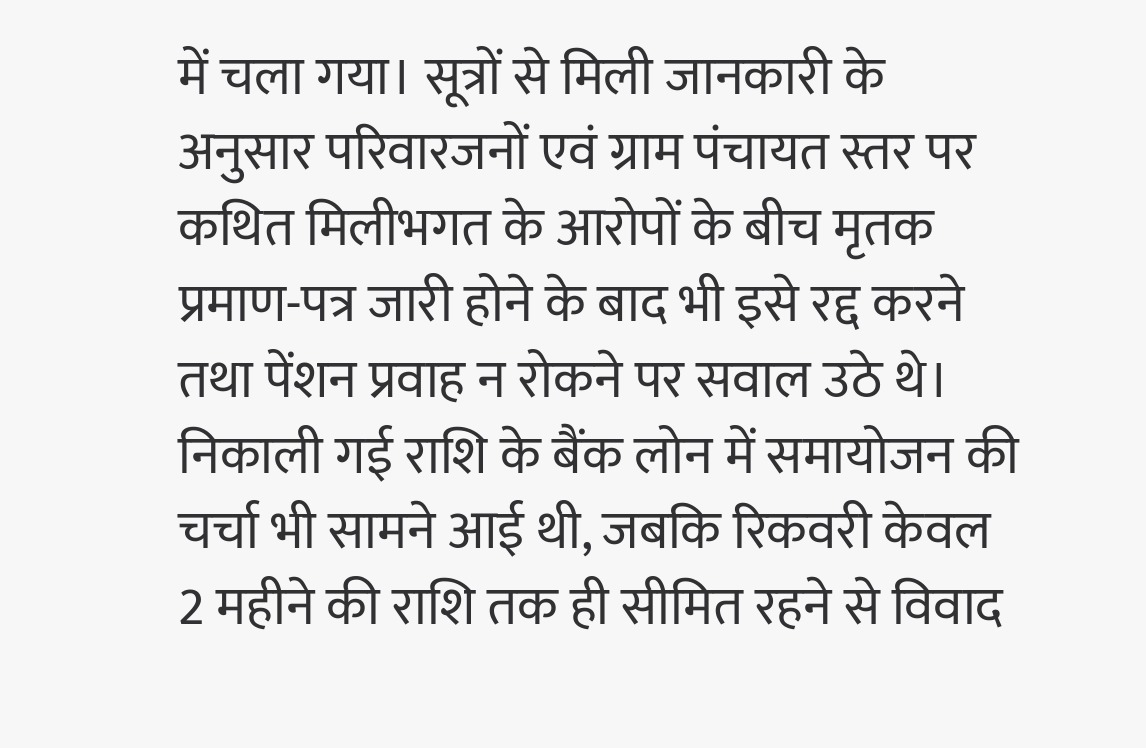में चला गया। सूत्रों से मिली जानकारी के अनुसार परिवारजनों एवं ग्राम पंचायत स्तर पर कथित मिलीभगत के आरोपों के बीच मृतक प्रमाण-पत्र जारी होने के बाद भी इसे रद्द करने तथा पेंशन प्रवाह न रोकने पर सवाल उठे थे। निकाली गई राशि के बैंक लोन में समायोजन की चर्चा भी सामने आई थी, जबकि रिकवरी केवल 2 महीने की राशि तक ही सीमित रहने से विवाद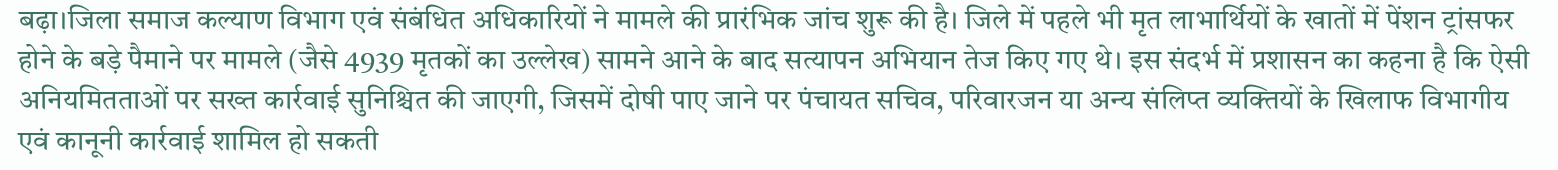बढ़ा।जिला समाज कल्याण विभाग एवं संबंधित अधिकारियों ने मामले की प्रारंभिक जांच शुरू की है। जिले में पहले भी मृत लाभार्थियों के खातों में पेंशन ट्रांसफर होने के बड़े पैमाने पर मामले (जैसे 4939 मृतकों का उल्लेख) सामने आने के बाद सत्यापन अभियान तेज किए गए थे। इस संदर्भ में प्रशासन का कहना है कि ऐसी अनियमितताओं पर सख्त कार्रवाई सुनिश्चित की जाएगी, जिसमें दोषी पाए जाने पर पंचायत सचिव, परिवारजन या अन्य संलिप्त व्यक्तियों के खिलाफ विभागीय एवं कानूनी कार्रवाई शामिल हो सकती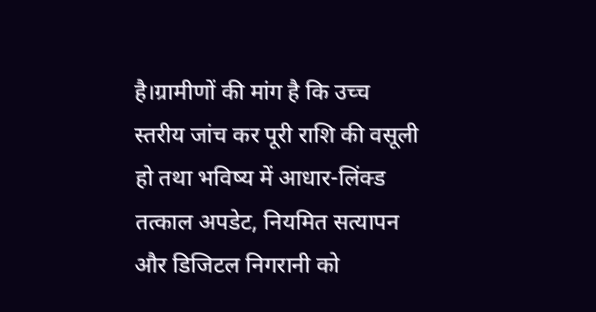है।ग्रामीणों की मांग है कि उच्च स्तरीय जांच कर पूरी राशि की वसूली हो तथा भविष्य में आधार-लिंक्ड तत्काल अपडेट, नियमित सत्यापन और डिजिटल निगरानी को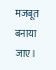मजबूत बनाया जाए।